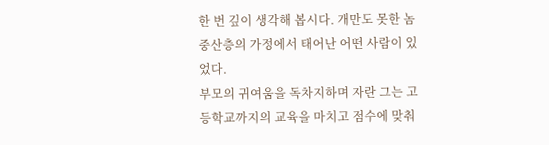한 번 깊이 생각해 봅시다. 개만도 못한 놈 중산층의 가정에서 태어난 어떤 사람이 있었다.
부모의 귀여움을 독차지하며 자란 그는 고등학교까지의 교육을 마치고 점수에 맞춰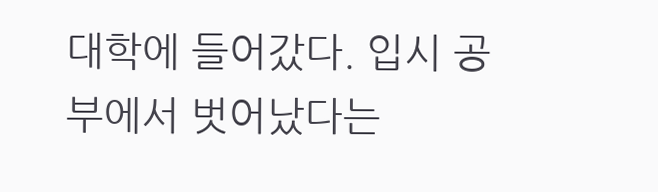대학에 들어갔다. 입시 공부에서 벗어났다는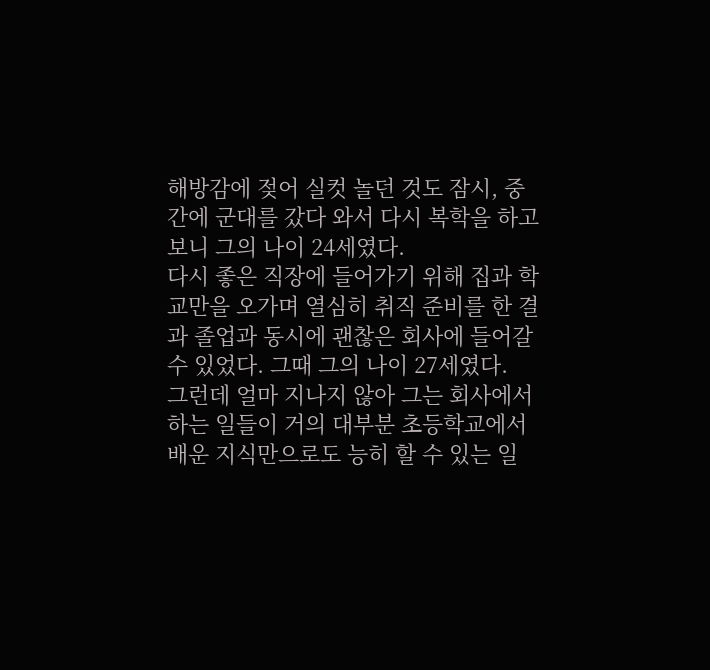해방감에 젖어 실컷 놀던 것도 잠시, 중간에 군대를 갔다 와서 다시 복학을 하고보니 그의 나이 24세였다.
다시 좋은 직장에 들어가기 위해 집과 학교만을 오가며 열심히 취직 준비를 한 결과 졸업과 동시에 괜찮은 회사에 들어갈 수 있었다. 그때 그의 나이 27세였다.
그런데 얼마 지나지 않아 그는 회사에서 하는 일들이 거의 대부분 초등학교에서 배운 지식만으로도 능히 할 수 있는 일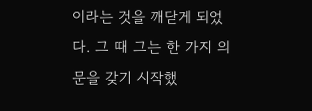이라는 것을 깨닫게 되었다. 그 때 그는 한 가지 의문을 갖기 시작했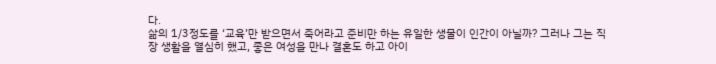다.
삶의 1/3정도를 ‘교육’만 받으면서 죽어라고 준비만 하는 유일한 생물이 인간이 아닐까? 그러나 그는 직장 생활을 열심히 했고, 좋은 여성을 만나 결혼도 하고 아이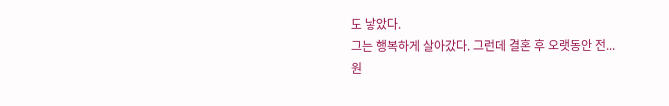도 낳았다.
그는 행복하게 살아갔다. 그런데 결혼 후 오랫동안 전...
원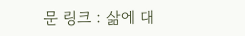문 링크 : 삶에 대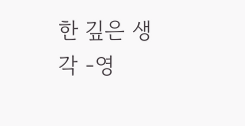한 깊은 생각 -영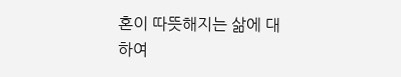혼이 따뜻해지는 삶에 대하여